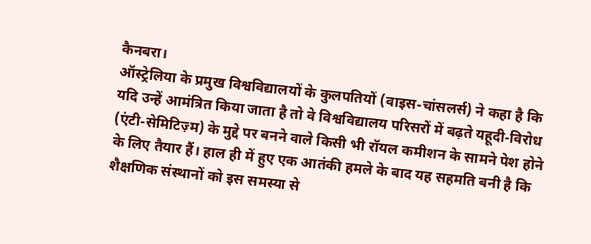कैनबरा।
ऑस्ट्रेलिया के प्रमुख विश्वविद्यालयों के कुलपतियों (वाइस-चांसलर्स) ने कहा है कि यदि उन्हें आमंत्रित किया जाता है तो वे विश्वविद्यालय परिसरों में बढ़ते यहूदी-विरोध (एंटी-सेमिटिज़्म) के मुद्दे पर बनने वाले किसी भी रॉयल कमीशन के सामने पेश होने के लिए तैयार हैं। हाल ही में हुए एक आतंकी हमले के बाद यह सहमति बनी है कि शैक्षणिक संस्थानों को इस समस्या से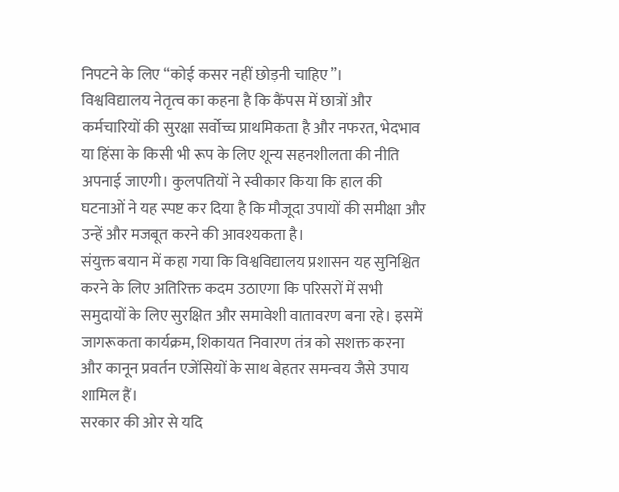निपटने के लिए “कोई कसर नहीं छोड़नी चाहिए”।
विश्वविद्यालय नेतृत्व का कहना है कि कैंपस में छात्रों और कर्मचारियों की सुरक्षा सर्वोच्च प्राथमिकता है और नफरत, भेदभाव या हिंसा के किसी भी रूप के लिए शून्य सहनशीलता की नीति अपनाई जाएगी। कुलपतियों ने स्वीकार किया कि हाल की घटनाओं ने यह स्पष्ट कर दिया है कि मौजूदा उपायों की समीक्षा और उन्हें और मजबूत करने की आवश्यकता है।
संयुक्त बयान में कहा गया कि विश्वविद्यालय प्रशासन यह सुनिश्चित करने के लिए अतिरिक्त कदम उठाएगा कि परिसरों में सभी समुदायों के लिए सुरक्षित और समावेशी वातावरण बना रहे। इसमें जागरूकता कार्यक्रम, शिकायत निवारण तंत्र को सशक्त करना और कानून प्रवर्तन एजेंसियों के साथ बेहतर समन्वय जैसे उपाय शामिल हैं।
सरकार की ओर से यदि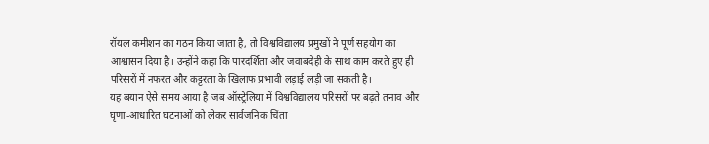रॉयल कमीशन का गठन किया जाता है, तो विश्वविद्यालय प्रमुखों ने पूर्ण सहयोग का आश्वासन दिया है। उन्होंने कहा कि पारदर्शिता और जवाबदेही के साथ काम करते हुए ही परिसरों में नफरत और कट्टरता के खिलाफ प्रभावी लड़ाई लड़ी जा सकती है।
यह बयान ऐसे समय आया है जब ऑस्ट्रेलिया में विश्वविद्यालय परिसरों पर बढ़ते तनाव और घृणा-आधारित घटनाओं को लेकर सार्वजनिक चिंता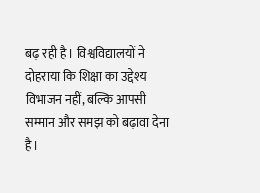बढ़ रही है। विश्वविद्यालयों ने दोहराया कि शिक्षा का उद्देश्य विभाजन नहीं, बल्कि आपसी सम्मान और समझ को बढ़ावा देना है।